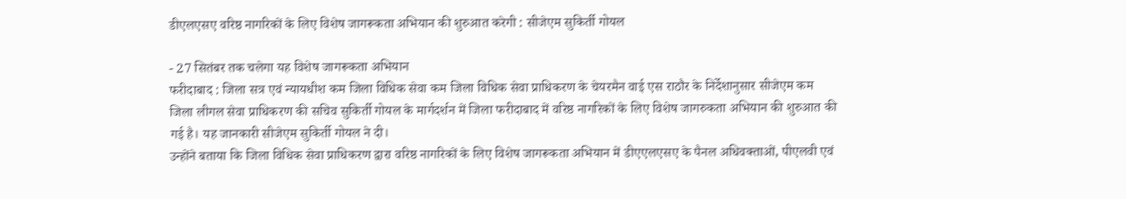डीएलएसए वरिष्ठ नागरिकों के लिए विशेष जागरूकता अभियान की शुरुआत करेगी : सीजेएम सुकिर्ती गोयल

- 27 सितंबर तक चलेगा यह विशेष जागरूकता अभियान
फरीदाबाद : जिला सत्र एवं न्यायधीश कम जिला विधिक सेवा कम जिला विधिक सेवा प्राधिकरण के चेयरमैन वाई एस राठौर के निर्देशानुसार सीजेएम कम जिला लीगल सेवा प्राधिकरण की सचिव सुकिर्ती गोयल के मार्गदर्शन में जिला फरीदाबाद में वरिष्ठ नागरिकों के लिए विशेष जागरुकता अभियान की शुरुआत की गई है। यह जानकारी सीजेएम सुकिर्ती गोयल ने दी।
उन्होंने बताया कि जिला विधिक सेवा प्राधिकरण द्वारा वरिष्ठ नागरिकों के लिए विशेष जागरूकता अभियान में डीएएलएसए के पैनल अधिवक्ताओं, पीएलवी एवं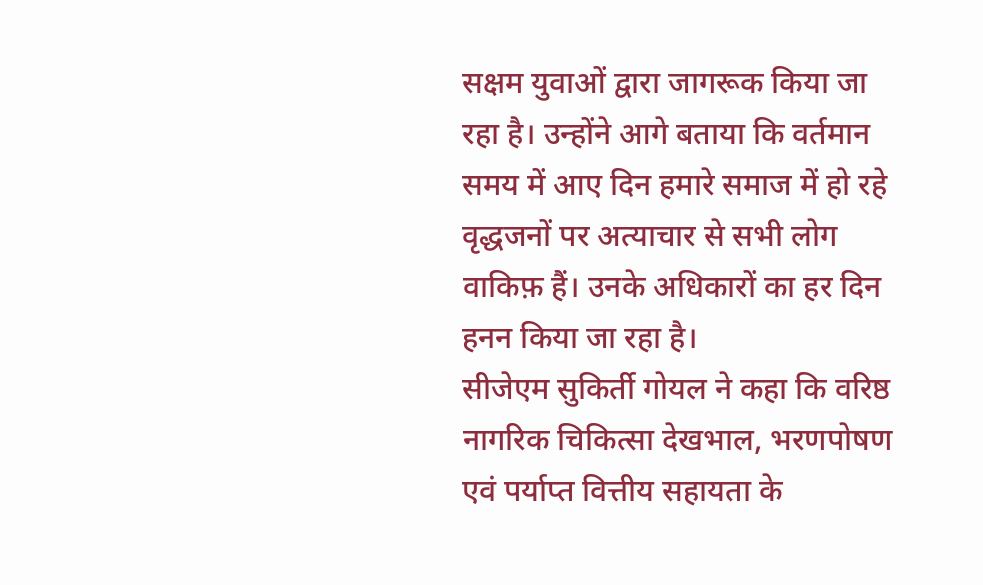सक्षम युवाओं द्वारा जागरूक किया जा रहा है। उन्होंने आगे बताया कि वर्तमान समय में आए दिन हमारे समाज में हो रहे वृद्धजनों पर अत्याचार से सभी लोग वाकिफ़ हैं। उनके अधिकारों का हर दिन हनन किया जा रहा है।
सीजेएम सुकिर्ती गोयल ने कहा कि वरिष्ठ नागरिक चिकित्सा देखभाल, भरणपोषण एवं पर्याप्त वित्तीय सहायता के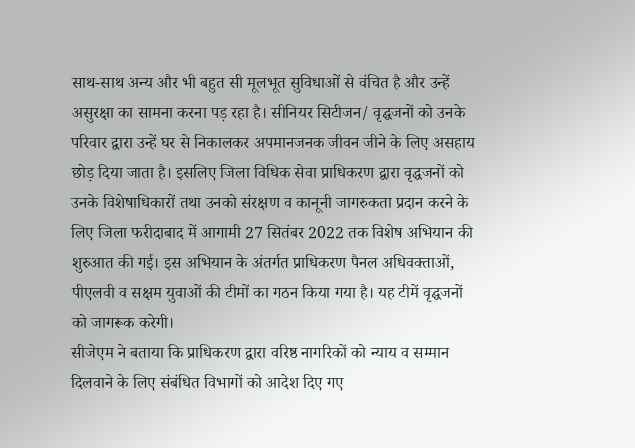साथ-साथ अन्य और भी बहुत सी मूलभूत सुविधाओं से वंचित है और उन्हें असुरक्षा का सामना करना पड़ रहा है। सीनियर सिटीजन/ वृद्घजनों को उनके परिवार द्वारा उन्हें घर से निकालकर अपमानजनक जीवन जीने के लिए असहाय छोड़ दिया जाता है। इसलिए जिला विधिक सेवा प्राधिकरण द्वारा वृद्धजनों को उनके विशेषाधिकारों तथा उनको संरक्षण व कानूनी जागरुकता प्रदान करने के लिए जिला फरीदाबाद में आगामी 27 सितंबर 2022 तक विशेष अभियान की शुरुआत की गई। इस अभियान के अंतर्गत प्राधिकरण पैनल अधिवक्ताओं, पीएलवी व सक्षम युवाओं की टीमों का गठन किया गया है। यह टीमें वृद्घजनों को जागरूक करेगी।
सीजेएम ने बताया कि प्राधिकरण द्वारा वरिष्ठ नागरिकों को न्याय व सम्मान दिलवाने के लिए संबंधित विभागों को आदेश दिए गए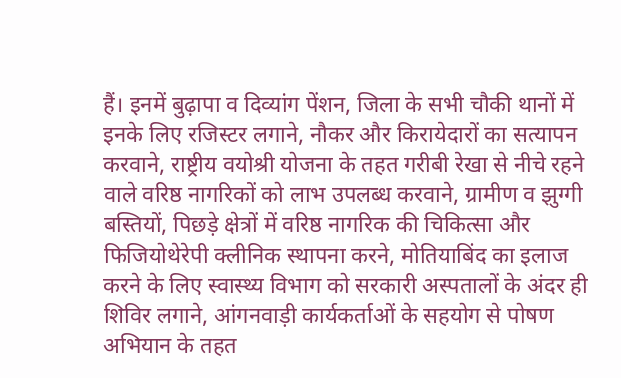हैं। इनमें बुढ़ापा व दिव्यांग पेंशन, जिला के सभी चौकी थानों में इनके लिए रजिस्टर लगाने, नौकर और किरायेदारों का सत्यापन करवाने, राष्ट्रीय वयोश्री योजना के तहत गरीबी रेखा से नीचे रहने वाले वरिष्ठ नागरिकों को लाभ उपलब्ध करवाने, ग्रामीण व झुग्गी बस्तियों, पिछड़े क्षेत्रों में वरिष्ठ नागरिक की चिकित्सा और फिजियोथेरेपी क्लीनिक स्थापना करने, मोतियाबिंद का इलाज करने के लिए स्वास्थ्य विभाग को सरकारी अस्पतालों के अंदर ही शिविर लगाने, आंगनवाड़ी कार्यकर्ताओं के सहयोग से पोषण अभियान के तहत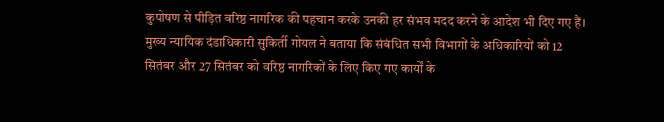कुपोषण से पीड़ित वरिष्ठ नागरिक की पहचान करके उनकी हर संभव मदद करने के आदेश भी दिए गए हैं।
मुख्य न्यायिक दंडाधिकारी सुकिर्ती गोयल ने बताया कि संबंधित सभी विभागों के अधिकारियों को 12 सितंबर और 27 सितंबर को वरिष्ठ नागरिकों के लिए किए गए कार्यों के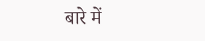बारे में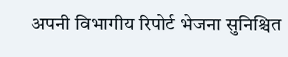अपनी विभागीय रिपोर्ट भेजना सुनिश्चित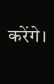करेंगे।